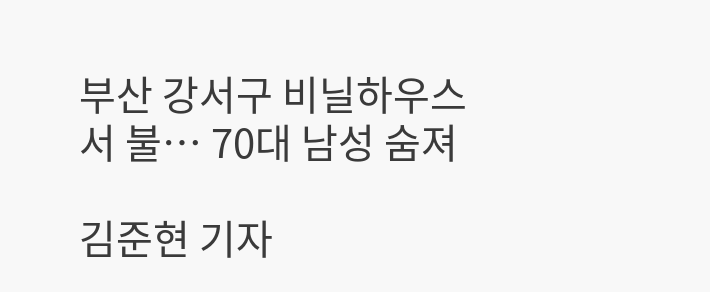부산 강서구 비닐하우스서 불… 70대 남성 숨져

김준현 기자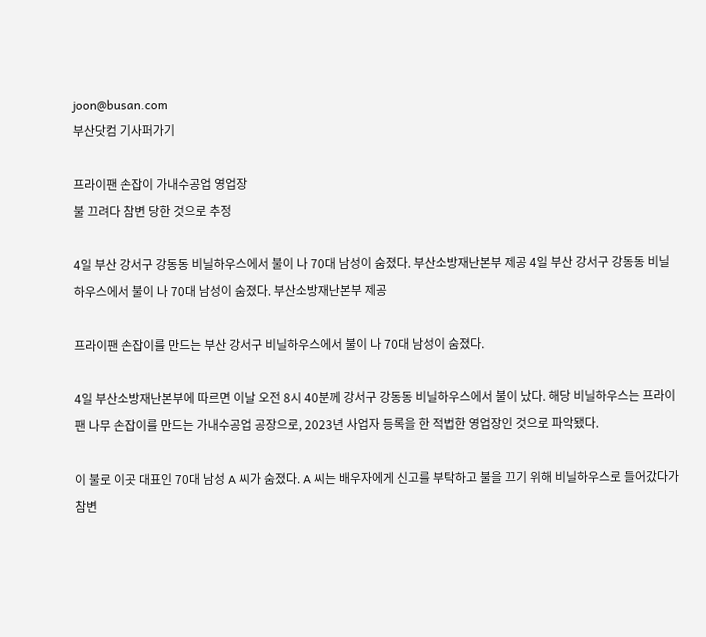joon@busan.com
부산닷컴 기사퍼가기

프라이팬 손잡이 가내수공업 영업장
불 끄려다 참변 당한 것으로 추정

4일 부산 강서구 강동동 비닐하우스에서 불이 나 70대 남성이 숨졌다. 부산소방재난본부 제공 4일 부산 강서구 강동동 비닐하우스에서 불이 나 70대 남성이 숨졌다. 부산소방재난본부 제공

프라이팬 손잡이를 만드는 부산 강서구 비닐하우스에서 불이 나 70대 남성이 숨졌다.

4일 부산소방재난본부에 따르면 이날 오전 8시 40분께 강서구 강동동 비닐하우스에서 불이 났다. 해당 비닐하우스는 프라이팬 나무 손잡이를 만드는 가내수공업 공장으로, 2023년 사업자 등록을 한 적법한 영업장인 것으로 파악됐다.

이 불로 이곳 대표인 70대 남성 A 씨가 숨졌다. A 씨는 배우자에게 신고를 부탁하고 불을 끄기 위해 비닐하우스로 들어갔다가 참변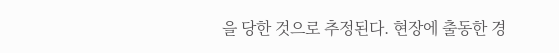을 당한 것으로 추정된다. 현장에 출동한 경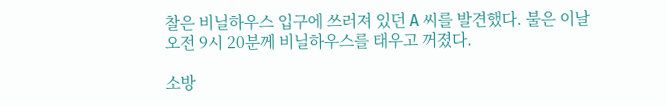찰은 비닐하우스 입구에 쓰러져 있던 A 씨를 발견했다. 불은 이날 오전 9시 20분께 비닐하우스를 태우고 꺼졌다.

소방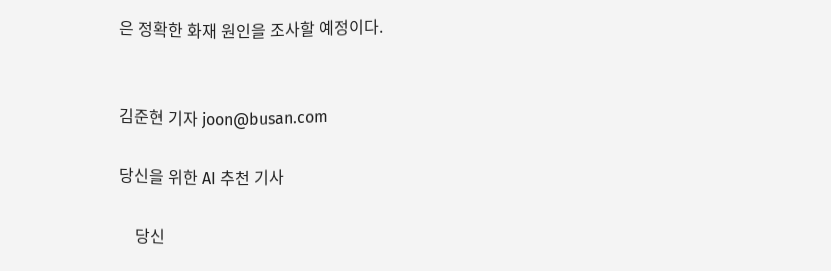은 정확한 화재 원인을 조사할 예정이다.


김준현 기자 joon@busan.com

당신을 위한 AI 추천 기사

    당신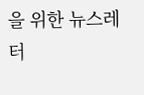을 위한 뉴스레터